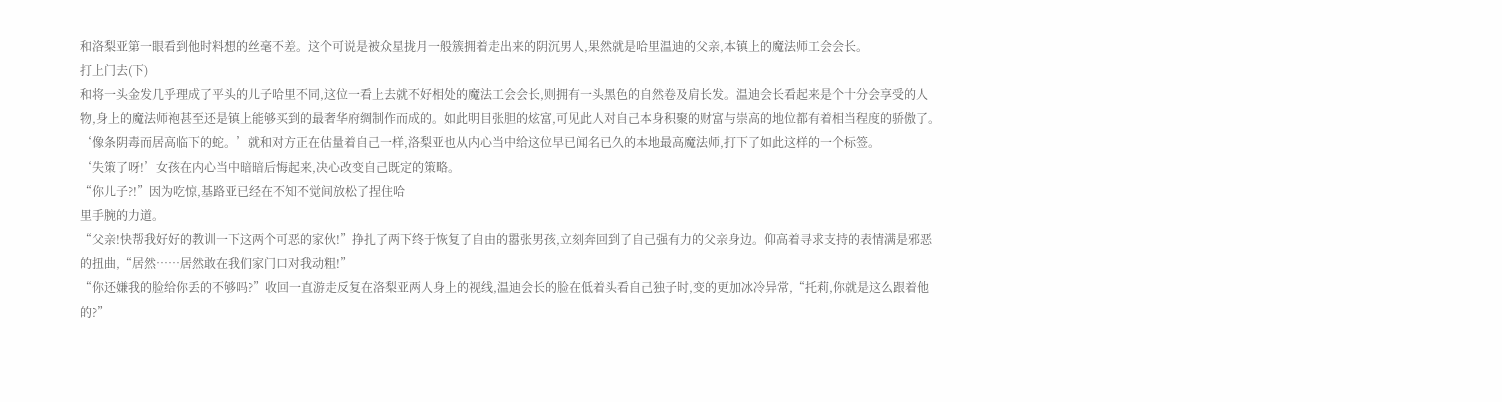和洛梨亚第一眼看到他时料想的丝毫不差。这个可说是被众星拢月一般簇拥着走出来的阴沉男人,果然就是哈里温迪的父亲,本镇上的魔法师工会会长。
打上门去(下)
和将一头金发几乎理成了平头的儿子哈里不同,这位一看上去就不好相处的魔法工会会长,则拥有一头黑色的自然卷及肩长发。温迪会长看起来是个十分会享受的人物,身上的魔法师袍甚至还是镇上能够买到的最奢华府绸制作而成的。如此明目张胆的炫富,可见此人对自己本身积聚的财富与崇高的地位都有着相当程度的骄傲了。
‘像条阴毒而居高临下的蛇。’就和对方正在估量着自己一样,洛梨亚也从内心当中给这位早已闻名已久的本地最高魔法师,打下了如此这样的一个标签。
‘失策了呀!’女孩在内心当中暗暗后悔起来,决心改变自己既定的策略。
“你儿子?!”因为吃惊,基路亚已经在不知不觉间放松了捏住哈
里手腕的力道。
“父亲!快帮我好好的教训一下这两个可恶的家伙!”挣扎了两下终于恢复了自由的嚣张男孩,立刻奔回到了自己强有力的父亲身边。仰高着寻求支持的表情满是邪恶的扭曲,“居然……居然敢在我们家门口对我动粗!”
“你还嫌我的脸给你丢的不够吗?”收回一直游走反复在洛梨亚两人身上的视线,温迪会长的脸在低着头看自己独子时,变的更加冰冷异常,“托莉,你就是这么跟着他的?”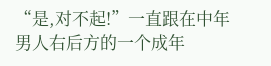“是,对不起!”一直跟在中年男人右后方的一个成年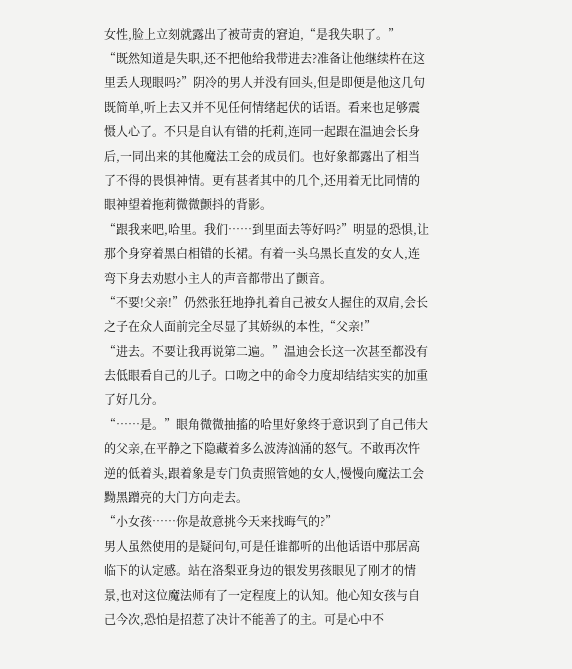女性,脸上立刻就露出了被苛责的窘迫,“是我失职了。”
“既然知道是失职,还不把他给我带进去?准备让他继续杵在这里丢人现眼吗?”阴冷的男人并没有回头,但是即便是他这几句既简单,听上去又并不见任何情绪起伏的话语。看来也足够震慑人心了。不只是自认有错的托莉,连同一起跟在温迪会长身后,一同出来的其他魔法工会的成员们。也好象都露出了相当了不得的畏惧神情。更有甚者其中的几个,还用着无比同情的眼神望着拖莉微微颤抖的背影。
“跟我来吧,哈里。我们……到里面去等好吗?”明显的恐惧,让那个身穿着黑白相错的长裙。有着一头乌黑长直发的女人,连弯下身去劝慰小主人的声音都带出了颤音。
“不要!父亲!”仍然张狂地挣扎着自己被女人握住的双肩,会长之子在众人面前完全尽显了其娇纵的本性,“父亲!”
“进去。不要让我再说第二遍。”温迪会长这一次甚至都没有去低眼看自己的儿子。口吻之中的命令力度却结结实实的加重了好几分。
“……是。”眼角微微抽搐的哈里好象终于意识到了自己伟大的父亲,在平静之下隐藏着多么波涛汹涌的怒气。不敢再次忤逆的低着头,跟着象是专门负责照管她的女人,慢慢向魔法工会黝黑蹭亮的大门方向走去。
“小女孩……你是故意挑今天来找晦气的?”
男人虽然使用的是疑问句,可是任谁都听的出他话语中那居高临下的认定感。站在洛梨亚身边的银发男孩眼见了刚才的情景,也对这位魔法师有了一定程度上的认知。他心知女孩与自己今次,恐怕是招惹了决计不能善了的主。可是心中不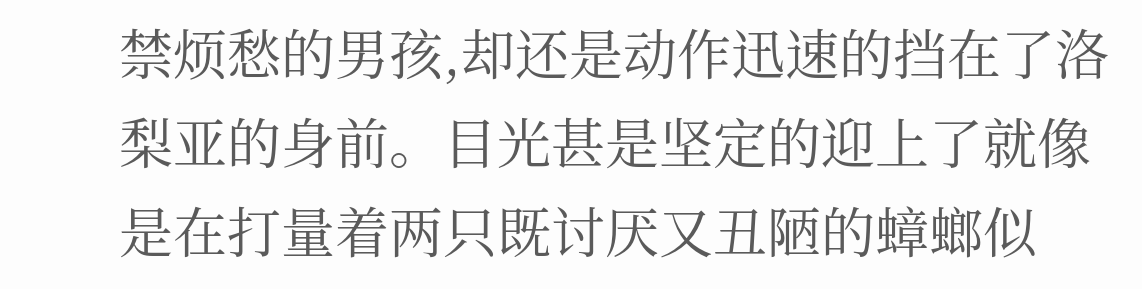禁烦愁的男孩,却还是动作迅速的挡在了洛梨亚的身前。目光甚是坚定的迎上了就像是在打量着两只既讨厌又丑陋的蟑螂似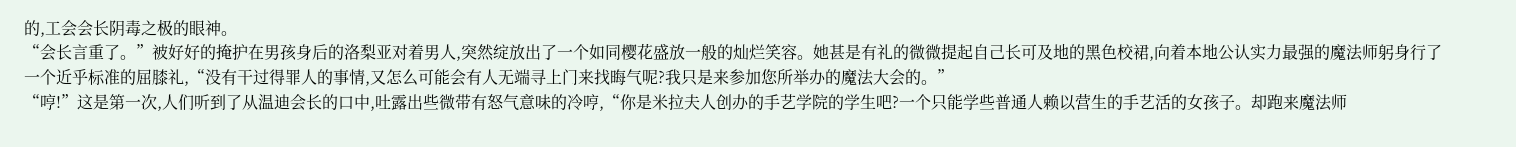的,工会会长阴毒之极的眼神。
“会长言重了。”被好好的掩护在男孩身后的洛梨亚对着男人,突然绽放出了一个如同樱花盛放一般的灿烂笑容。她甚是有礼的微微提起自己长可及地的黑色校裙,向着本地公认实力最强的魔法师躬身行了一个近乎标准的屈膝礼,“没有干过得罪人的事情,又怎么可能会有人无端寻上门来找晦气呢?我只是来参加您所举办的魔法大会的。”
“哼!”这是第一次,人们听到了从温迪会长的口中,吐露出些微带有怒气意味的冷哼,“你是米拉夫人创办的手艺学院的学生吧?一个只能学些普通人赖以营生的手艺活的女孩子。却跑来魔法师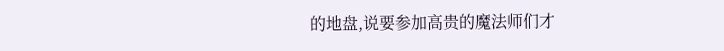的地盘,说要参加高贵的魔法师们才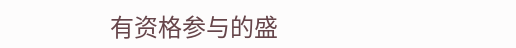有资格参与的盛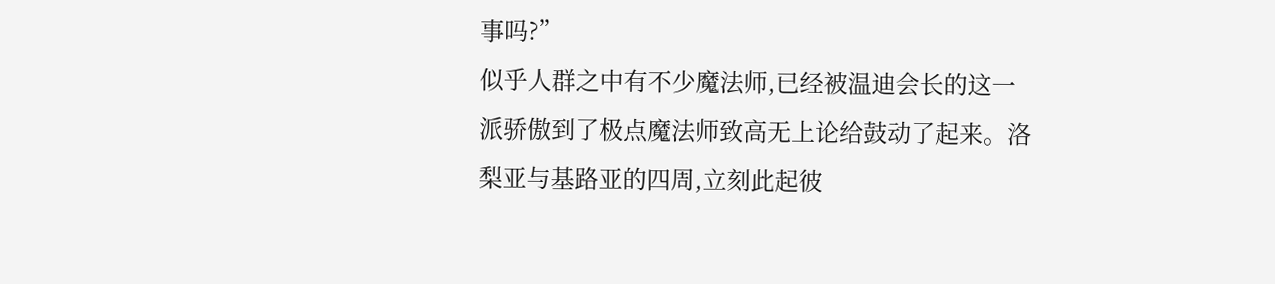事吗?”
似乎人群之中有不少魔法师,已经被温迪会长的这一派骄傲到了极点魔法师致高无上论给鼓动了起来。洛梨亚与基路亚的四周,立刻此起彼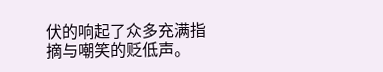伏的响起了众多充满指摘与嘲笑的贬低声。